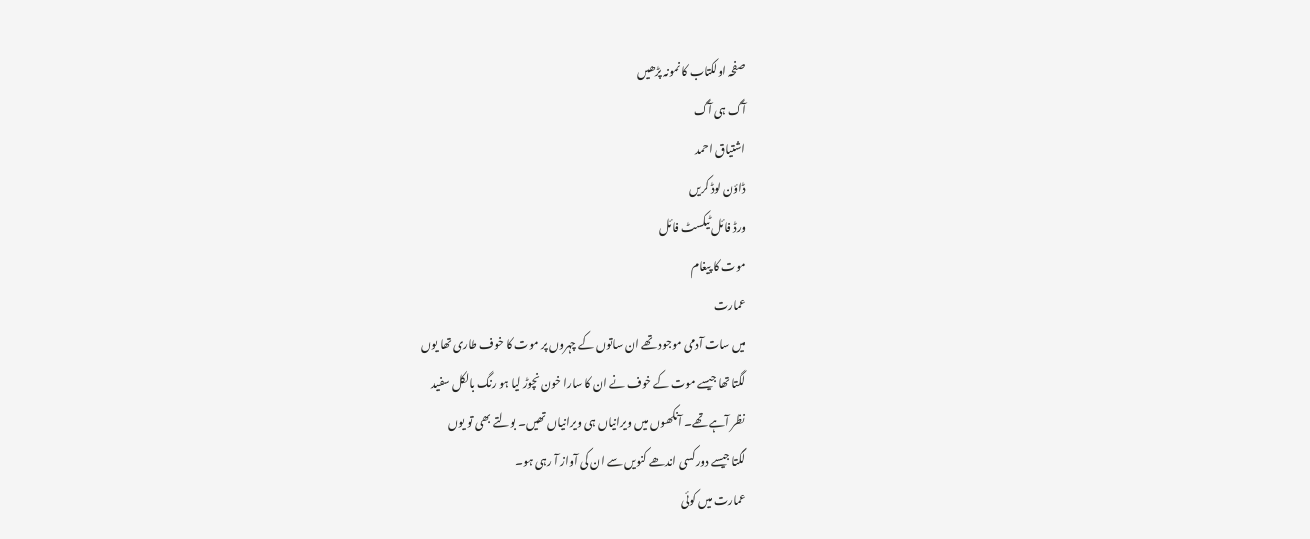صفحہ اولکتاب کا نمونہ پڑھیں
آگ ہی آگ
اشتیاق احمد
ڈاؤن لوڈ کریں
ورڈ فائل ٹیکسٹ فائل
موت کا پیغام
عمارت
میں سات آدمی موجود تھے ان ساتوں کے چہروں پر موت کا خوف طاری تھا یوں
لگتا تھا جیسے موت کے خوف نے ان کا سارا خون نچوڑ لیا ہو رنگ بالکل سفید
نظر آہے تھے۔ آنکھوں میں ویرانیاں ہی ویرانیاں تھیں۔ بولتے بھی تو یوں
لگتا جیسے دور کسی اندھے کنویں سے ان کی آواز آ رہی ہو۔
عمارت میں کوئی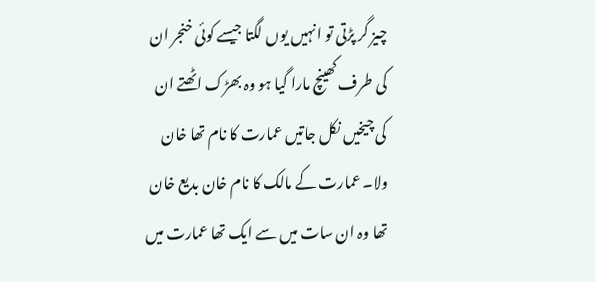چیز گر پڑتی تو انہیں یوں لگتا جیسے کوئی خنجر ان کی طرف کھینچ مارا گیا ہو وہ بھڑک اٹھتے ان کی چیخیں نکل جاتیں عمارت کا نام تھا خان ولا۔ عمارت کے مالک کا نام خان بدیع خان تھا وہ ان سات میں سے ایک تھا عمارت میں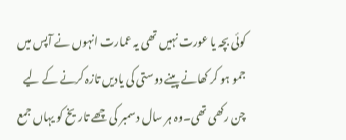کوئی بچہ یا عورت نہیں تھی یہ عمارت انہوں نے آپس میں جمو ہو کر کھانے پینے دوستی کی یادیں تازہ کرنے کے لیے چن رکھی تھی۔وہ ہر سال دسمبر کی چھے تاریخ کو یہاں جمع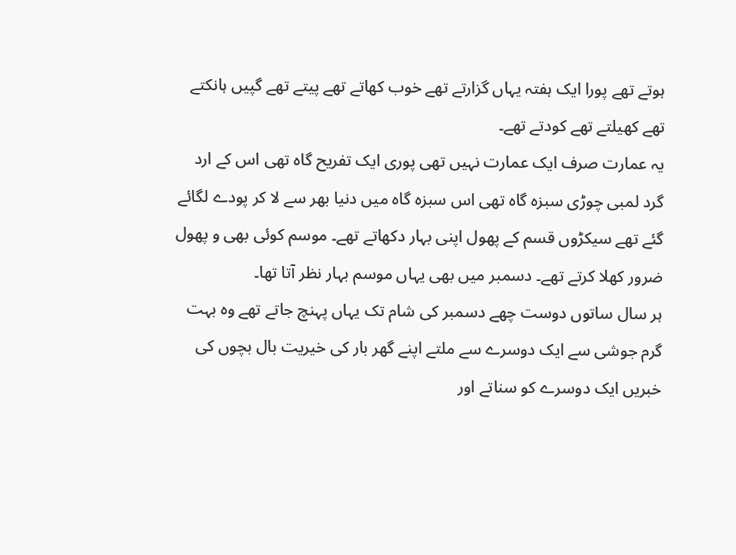ہوتے تھے پورا ایک ہفتہ یہاں گزارتے تھے خوب کھاتے تھے پیتے تھے گپیں ہانکتے تھے کھیلتے تھے کودتے تھے۔
یہ عمارت صرف ایک عمارت نہیں تھی پوری ایک تفریح گاہ تھی اس کے ارد گرد لمبی چوڑی سبزہ گاہ تھی اس سبزہ گاہ میں دنیا بھر سے لا کر پودے لگائے گئے تھے سیکڑوں قسم کے پھول اپنی بہار دکھاتے تھے۔ موسم کوئی بھی و پھول ضرور کھلا کرتے تھے۔ دسمبر میں بھی یہاں موسم بہار نظر آتا تھا۔
ہر سال ساتوں دوست چھے دسمبر کی شام تک یہاں پہنچ جاتے تھے وہ بہت گرم جوشی سے ایک دوسرے سے ملتے اپنے گھر بار کی خیریت بال بچوں کی خبریں ایک دوسرے کو سناتے اور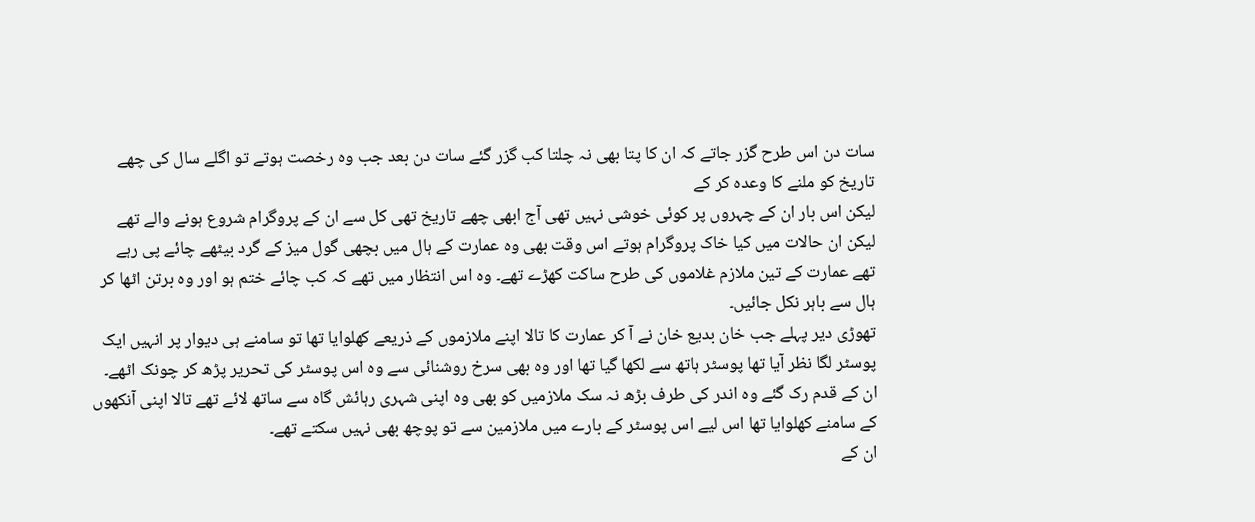سات دن اس طرح گزر جاتے کہ ان کا پتا بھی نہ چلتا کب گزر گئے سات دن بعد جب وہ رخصت ہوتے تو اگلے سال کی چھے تاریخ کو ملنے کا وعدہ کر کے
لیکن اس بار ان کے چہروں پر کوئی خوشی نہیں تھی آج ابھی چھے تاریخ تھی کل سے ان کے پروگرام شروع ہونے والے تھے لیکن ان حالات میں کیا خاک پروگرام ہوتے اس وقت بھی وہ عمارت کے ہال میں بچھی گول میز کے گرد بیٹھے چائے پی رہے تھے عمارت کے تین ملازم غلاموں کی طرح ساکت کھڑے تھے۔ وہ اس انتظار میں تھے کہ کب چائے ختم ہو اور وہ برتن اٹھا کر ہال سے باہر نکل جائیں۔
تھوڑی دیر پہلے جب خان بدیع خان نے آ کر عمارت کا تالا اپنے ملازموں کے ذریعے کھلوایا تھا تو سامنے ہی دیوار پر انہیں ایک پوسٹر لگا نظر آیا تھا پوسٹر ہاتھ سے لکھا گیا تھا اور وہ بھی سرخ روشنائی سے وہ اس پوسٹر کی تحریر پڑھ کر چونک اٹھے۔ ان کے قدم رک گئے وہ اندر کی طرف بڑھ نہ سک ملازمیں کو بھی وہ اپنی شہری رہائش گاہ سے ساتھ لائے تھے تالا اپنی آنکھوں کے سامنے کھلوایا تھا اس لیے اس پوسٹر کے بارے میں ملازمین سے تو پوچھ بھی نہیں سکتے تھے۔
ان کے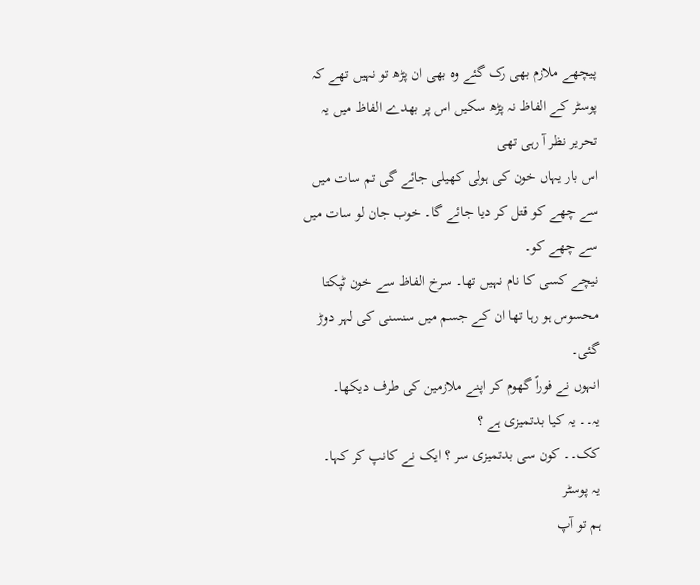پیچھے ملازم بھی رک گئے وہ بھی ان پڑھ تو نہیں تھے کہ پوسٹر کے الفاظ نہ پڑھ سکیں اس پر بھدے الفاظ میں یہ تحریر نظر آ رہی تھی
اس بار یہاں خون کی ہولی کھیلی جائے گی تم سات میں سے چھے کو قتل کر دیا جائے گا۔ خوب جان لو سات میں سے چھے کو۔
نیچے کسی کا نام نہیں تھا۔ سرخ الفاظ سے خون ٹپکتا محسوس ہو رہا تھا ان کے جسم میں سنسنی کی لہر دوڑ گئی۔
انہوں نے فوراً گھوم کر اپنے ملازمین کی طرف دیکھا۔
یہ۔۔ یہ کیا بدتمیزی ہے ؟
کک۔۔ کون سی بدتمیزی سر ؟ ایک نے کانپ کر کہا۔
یہ پوسٹر
ہم تو آپ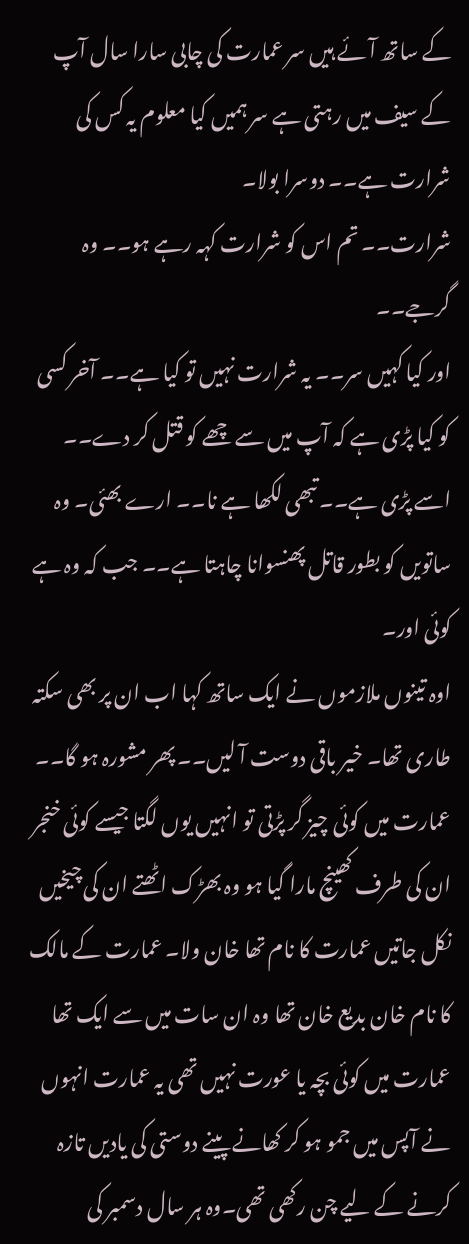کے ساتھ آئے ہیں سر عمارت کی چابی سارا سال آپ کے سیف میں رہتی ہے سر ہمیں کیا معلوم یہ کس کی شرارت ہے۔۔ دوسرا بولا۔
شرارت۔۔ تم اس کو شرارت کہہ رہے ہو۔۔ وہ گرجے۔۔
اور کیا کہیں سر۔۔ یہ شرارت نہیں تو کیا ہے۔۔ آخر کسی کو کیا پڑی ہے کہ آپ میں سے چھے کو قتل کر دے۔۔
اسے پڑی ہے۔۔ تبھی لکھا ہے نا۔۔ ارے بھئی۔ وہ ساتویں کو بطور قاتل پھنسوانا چاہتا ہے۔۔ جب کہ وہ ہے کوئی اور۔
اوہ تینوں ملازموں نے ایک ساتھ کہا اب ان پر بھی سکتہ طاری تھا۔ خیر باقی دوست آ لیں۔۔ پھر مشورہ ہو گا۔۔
عمارت میں کوئی چیز گر پڑتی تو انہیں یوں لگتا جیسے کوئی خنجر ان کی طرف کھینچ مارا گیا ہو وہ بھڑک اٹھتے ان کی چیخیں نکل جاتیں عمارت کا نام تھا خان ولا۔ عمارت کے مالک کا نام خان بدیع خان تھا وہ ان سات میں سے ایک تھا عمارت میں کوئی بچہ یا عورت نہیں تھی یہ عمارت انہوں نے آپس میں جمو ہو کر کھانے پینے دوستی کی یادیں تازہ کرنے کے لیے چن رکھی تھی۔وہ ہر سال دسمبر کی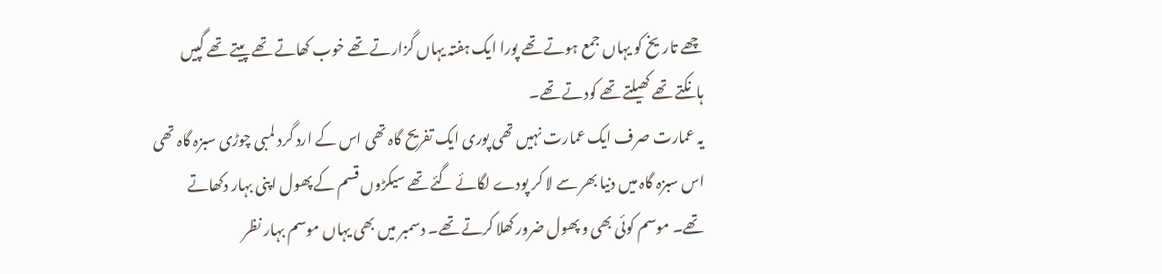چھے تاریخ کو یہاں جمع ہوتے تھے پورا ایک ہفتہ یہاں گزارتے تھے خوب کھاتے تھے پیتے تھے گپیں ہانکتے تھے کھیلتے تھے کودتے تھے۔
یہ عمارت صرف ایک عمارت نہیں تھی پوری ایک تفریح گاہ تھی اس کے ارد گرد لمبی چوڑی سبزہ گاہ تھی اس سبزہ گاہ میں دنیا بھر سے لا کر پودے لگائے گئے تھے سیکڑوں قسم کے پھول اپنی بہار دکھاتے تھے۔ موسم کوئی بھی و پھول ضرور کھلا کرتے تھے۔ دسمبر میں بھی یہاں موسم بہار نظر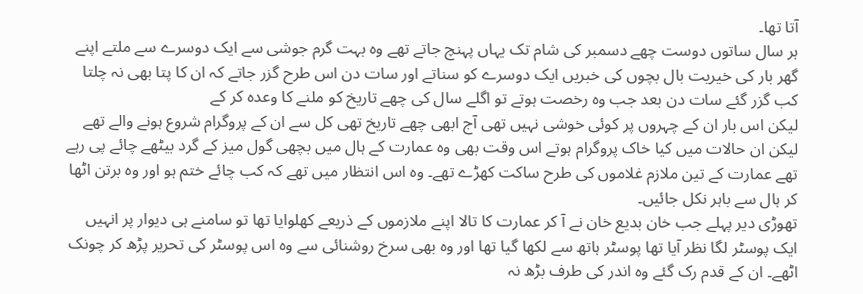آتا تھا۔
ہر سال ساتوں دوست چھے دسمبر کی شام تک یہاں پہنچ جاتے تھے وہ بہت گرم جوشی سے ایک دوسرے سے ملتے اپنے گھر بار کی خیریت بال بچوں کی خبریں ایک دوسرے کو سناتے اور سات دن اس طرح گزر جاتے کہ ان کا پتا بھی نہ چلتا کب گزر گئے سات دن بعد جب وہ رخصت ہوتے تو اگلے سال کی چھے تاریخ کو ملنے کا وعدہ کر کے
لیکن اس بار ان کے چہروں پر کوئی خوشی نہیں تھی آج ابھی چھے تاریخ تھی کل سے ان کے پروگرام شروع ہونے والے تھے لیکن ان حالات میں کیا خاک پروگرام ہوتے اس وقت بھی وہ عمارت کے ہال میں بچھی گول میز کے گرد بیٹھے چائے پی رہے تھے عمارت کے تین ملازم غلاموں کی طرح ساکت کھڑے تھے۔ وہ اس انتظار میں تھے کہ کب چائے ختم ہو اور وہ برتن اٹھا کر ہال سے باہر نکل جائیں۔
تھوڑی دیر پہلے جب خان بدیع خان نے آ کر عمارت کا تالا اپنے ملازموں کے ذریعے کھلوایا تھا تو سامنے ہی دیوار پر انہیں ایک پوسٹر لگا نظر آیا تھا پوسٹر ہاتھ سے لکھا گیا تھا اور وہ بھی سرخ روشنائی سے وہ اس پوسٹر کی تحریر پڑھ کر چونک اٹھے۔ ان کے قدم رک گئے وہ اندر کی طرف بڑھ نہ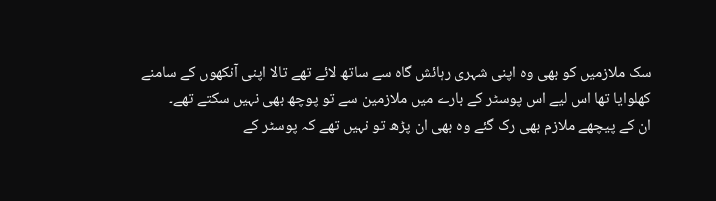سک ملازمیں کو بھی وہ اپنی شہری رہائش گاہ سے ساتھ لائے تھے تالا اپنی آنکھوں کے سامنے کھلوایا تھا اس لیے اس پوسٹر کے بارے میں ملازمین سے تو پوچھ بھی نہیں سکتے تھے۔
ان کے پیچھے ملازم بھی رک گئے وہ بھی ان پڑھ تو نہیں تھے کہ پوسٹر کے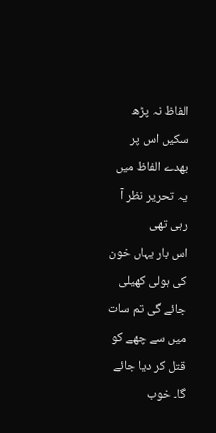الفاظ نہ پڑھ سکیں اس پر بھدے الفاظ میں یہ تحریر نظر آ رہی تھی
اس بار یہاں خون کی ہولی کھیلی جائے گی تم سات میں سے چھے کو قتل کر دیا جائے گا۔ خوب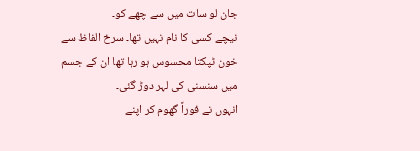جان لو سات میں سے چھے کو۔
نیچے کسی کا نام نہیں تھا۔ سرخ الفاظ سے خون ٹپکتا محسوس ہو رہا تھا ان کے جسم میں سنسنی کی لہر دوڑ گئی۔
انہوں نے فوراً گھوم کر اپنے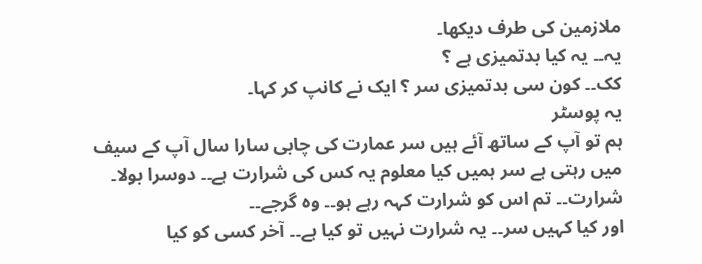ملازمین کی طرف دیکھا۔
یہ۔۔ یہ کیا بدتمیزی ہے ؟
کک۔۔ کون سی بدتمیزی سر ؟ ایک نے کانپ کر کہا۔
یہ پوسٹر
ہم تو آپ کے ساتھ آئے ہیں سر عمارت کی چابی سارا سال آپ کے سیف میں رہتی ہے سر ہمیں کیا معلوم یہ کس کی شرارت ہے۔۔ دوسرا بولا۔
شرارت۔۔ تم اس کو شرارت کہہ رہے ہو۔۔ وہ گرجے۔۔
اور کیا کہیں سر۔۔ یہ شرارت نہیں تو کیا ہے۔۔ آخر کسی کو کیا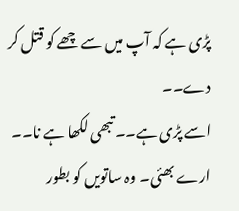پڑی ہے کہ آپ میں سے چھے کو قتل کر دے۔۔
اسے پڑی ہے۔۔ تبھی لکھا ہے نا۔۔ ارے بھئی۔ وہ ساتویں کو بطور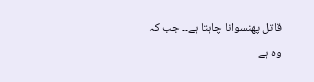قاتل پھنسوانا چاہتا ہے۔۔ جب کہ وہ ہے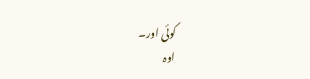کوئی اور۔
اوہ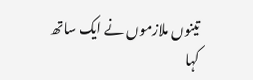تینوں ملازموں نے ایک ساتھ کہا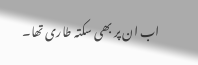اب ان پر بھی سکتہ طاری تھا۔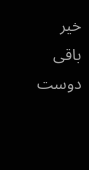خیر باقی دوست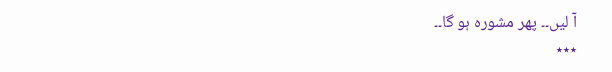آ لیں۔۔ پھر مشورہ ہو گا۔۔
٭٭٭